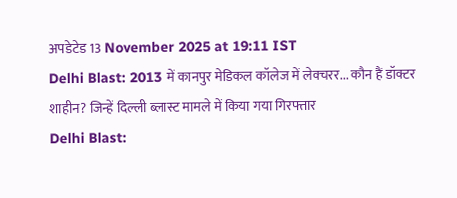अपडेटेड 13 November 2025 at 19:11 IST
Delhi Blast: 2013 में कानपुर मेडिकल कॉलेज में लेक्चरर... कौन हैं डॉक्टर शाहीन? जिन्हें दिल्ली ब्लास्ट मामले में किया गया गिरफ्तार
Delhi Blast: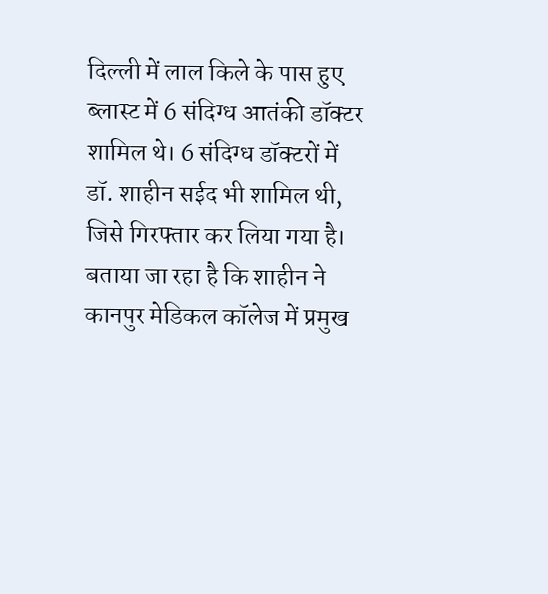दिल्ली में लाल किले के पास हुए ब्लास्ट में 6 संदिग्ध आतंकी डॉक्टर शामिल थे। 6 संदिग्ध डॉक्टरों में डॉ. शाहीन सईद भी शामिल थी, जिसे गिरफ्तार कर लिया गया है। बताया जा रहा है कि शाहीन ने कानपुर मेडिकल कॉलेज में प्रमुख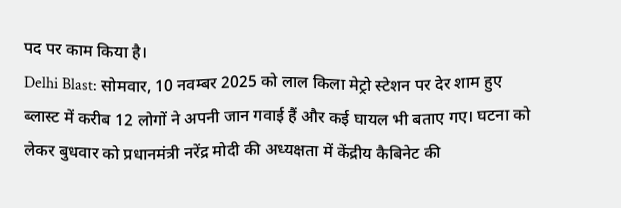पद पर काम किया है।
Delhi Blast: सोमवार, 10 नवम्बर 2025 को लाल किला मेट्रो स्टेशन पर देर शाम हुए ब्लास्ट में करीब 12 लोगों ने अपनी जान गवाई हैं और कई घायल भी बताए गए। घटना को लेकर बुधवार को प्रधानमंत्री नरेंद्र मोदी की अध्यक्षता में केंद्रीय कैबिनेट की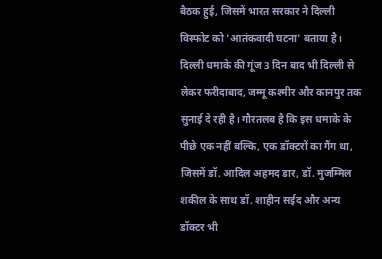बैठक हुई, जिसमें भारत सरकार ने दिल्ली विस्फोट को 'आतंकवादी घटना' बताया है।
दिल्ली धमाके की गूंज 3 दिन बाद भी दिल्ली से लेकर फरीदाबाद, जम्मू कश्मीर और कानपुर तक सुनाई दे रही है। गौरतलब है कि इस धमाके के पीछे एक नहीं बल्कि, एक डॉक्टरों का गैंग था, जिसमें डॉ. आदिल अहमद डार, डॉ. मुजम्मिल शकील के साथ डॉ. शाहीन सईद और अन्य डॉक्टर भी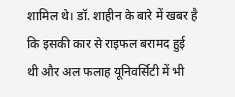शामिल थे। डॉ. शाहीन के बारे में खबर है कि इसकी कार से राइफल बरामद हुई थी और अल फलाह यूनिवर्सिटी में भी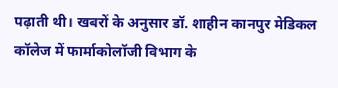पढ़ाती थी। खबरों के अनुसार डॉ. शाहीन कानपुर मेडिकल कॉलेज में फार्माकोलॉजी विभाग के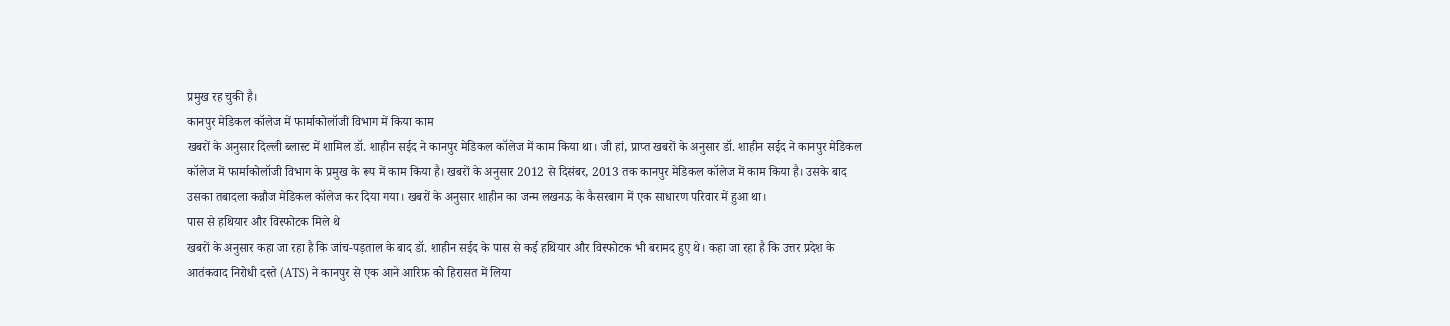प्रमुख रह चुकी है।
कानपुर मेडिकल कॉलेज में फार्माकोलॉजी विभाग में किया काम
खबरों के अनुसार दिल्ली ब्लास्ट में शामिल डॉ. शाहीन सईद ने कानपुर मेडिकल कॉलेज में काम किया था। जी हां, प्राप्त खबरों के अनुसार डॉ. शाहीन सईद ने कानपुर मेडिकल कॉलेज में फार्माकोलॉजी विभाग के प्रमुख के रूप में काम किया है। खबरों के अनुसार 2012 से दिसंबर, 2013 तक कानपुर मेडिकल कॉलेज में काम किया है। उसके बाद उसका तबादला कन्नौज मेडिकल कॉलेज कर दिया गया। खबरों के अनुसार शाहीन का जन्म लखनऊ के कैसरबाग में एक साधारण परिवार में हुआ था।
पास से हथियार और विस्फोटक मिले थे
खबरों के अनुसार कहा जा रहा है कि जांच-पड़ताल के बाद डॉ. शाहीन सईद के पास से कई हथियार और विस्फोटक भी बरामद हुए थे। कहा जा रहा है कि उत्तर प्रदेश के आतंकवाद निरोधी दस्ते (ATS) ने कानपुर से एक आने आरिफ़ को हिरासत में लिया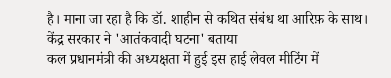है। माना जा रहा है कि डॉ. शाहीन से कथित संबंध था आरिफ़ के साथ।
केंद्र सरकार ने 'आतंकवादी घटना' बताया
कल प्रधानमंत्री की अध्यक्षता में हुई इस हाई लेवल मीटिंग में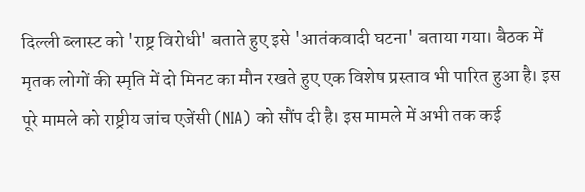दिल्ली ब्लास्ट को 'राष्ट्र विरोधी' बताते हुए इसे 'आतंकवादी घटना' बताया गया। बैठक में मृतक लोगों की स्मृति में दो मिनट का मौन रखते हुए एक विशेष प्रस्ताव भी पारित हुआ है। इस पूरे मामले को राष्ट्रीय जांच एजेंसी (NIA) को सौंप दी है। इस मामले में अभी तक कई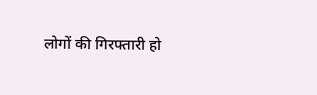लोगों की गिरफ्तारी हो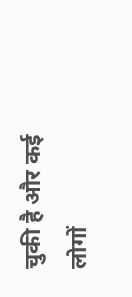चुकी है और कई लोगों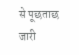से पूछताछ जारी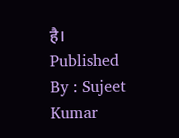है।
Published By : Sujeet Kumar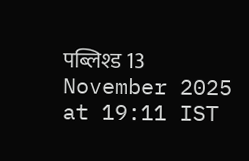पब्लिश्ड 13 November 2025 at 19:11 IST